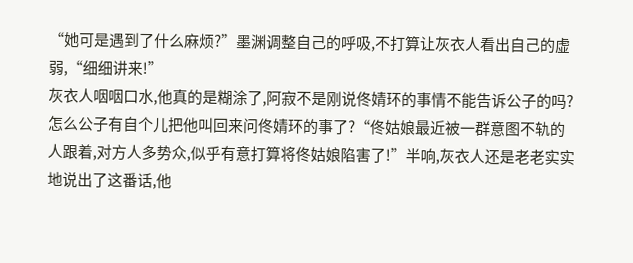“她可是遇到了什么麻烦?”墨渊调整自己的呼吸,不打算让灰衣人看出自己的虚弱,“细细讲来!”
灰衣人咽咽口水,他真的是糊涂了,阿寂不是刚说佟婧环的事情不能告诉公子的吗?怎么公子有自个儿把他叫回来问佟婧环的事了?“佟姑娘最近被一群意图不轨的人跟着,对方人多势众,似乎有意打算将佟姑娘陷害了!”半响,灰衣人还是老老实实地说出了这番话,他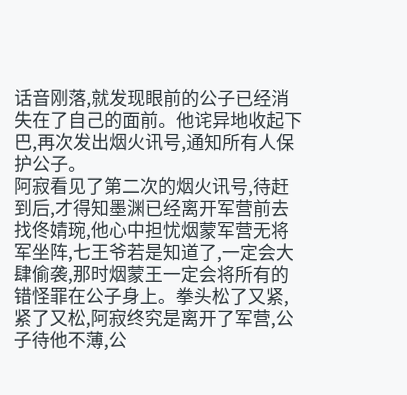话音刚落,就发现眼前的公子已经消失在了自己的面前。他诧异地收起下巴,再次发出烟火讯号,通知所有人保护公子。
阿寂看见了第二次的烟火讯号,待赶到后,才得知墨渊已经离开军营前去找佟婧琬,他心中担忧烟蒙军营无将军坐阵,七王爷若是知道了,一定会大肆偷袭,那时烟蒙王一定会将所有的错怪罪在公子身上。拳头松了又紧,紧了又松,阿寂终究是离开了军营,公子待他不薄,公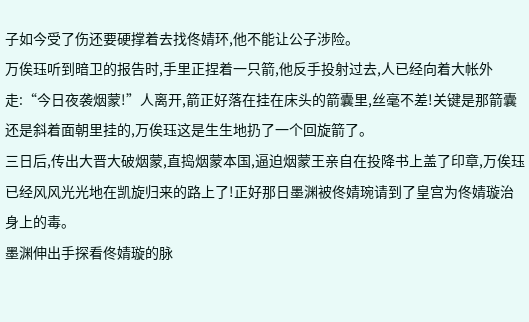子如今受了伤还要硬撑着去找佟婧环,他不能让公子涉险。
万俟珏听到暗卫的报告时,手里正捏着一只箭,他反手投射过去,人已经向着大帐外走:“今日夜袭烟蒙!”人离开,箭正好落在挂在床头的箭囊里,丝毫不差!关键是那箭囊还是斜着面朝里挂的,万俟珏这是生生地扔了一个回旋箭了。
三日后,传出大晋大破烟蒙,直捣烟蒙本国,逼迫烟蒙王亲自在投降书上盖了印章,万俟珏已经风风光光地在凯旋归来的路上了!正好那日墨渊被佟婧琬请到了皇宫为佟婧璇治身上的毒。
墨渊伸出手探看佟婧璇的脉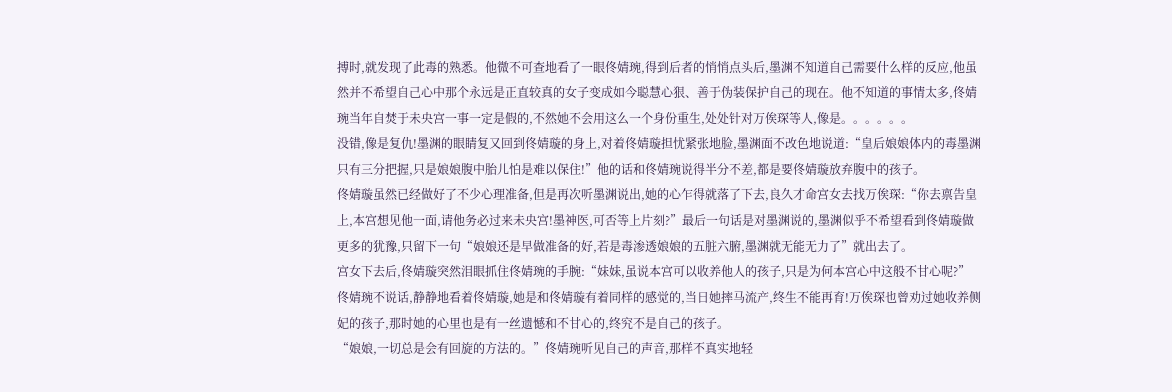搏时,就发现了此毒的熟悉。他微不可查地看了一眼佟婧琬,得到后者的悄悄点头后,墨渊不知道自己需要什么样的反应,他虽然并不希望自己心中那个永远是正直较真的女子变成如今聪慧心狠、善于伪装保护自己的现在。他不知道的事情太多,佟婧琬当年自焚于未央宫一事一定是假的,不然她不会用这么一个身份重生,处处针对万俟琛等人,像是。。。。。。
没错,像是复仇!墨渊的眼睛复又回到佟婧璇的身上,对着佟婧璇担忧紧张地脸,墨渊面不改色地说道:“皇后娘娘体内的毒墨渊只有三分把握,只是娘娘腹中胎儿怕是难以保住!”他的话和佟婧琬说得半分不差,都是要佟婧璇放弃腹中的孩子。
佟婧璇虽然已经做好了不少心理准备,但是再次听墨渊说出,她的心乍得就落了下去,良久才命宫女去找万俟琛:“你去禀告皇上,本宫想见他一面,请他务必过来未央宫!墨神医,可否等上片刻?”最后一句话是对墨渊说的,墨渊似乎不希望看到佟婧璇做更多的犹豫,只留下一句“娘娘还是早做准备的好,若是毒渗透娘娘的五脏六腑,墨渊就无能无力了”就出去了。
宫女下去后,佟婧璇突然泪眼抓住佟婧琬的手腕:“妹妹,虽说本宫可以收养他人的孩子,只是为何本宫心中这般不甘心呢?”佟婧琬不说话,静静地看着佟婧璇,她是和佟婧璇有着同样的感觉的,当日她摔马流产,终生不能再育!万俟琛也曾劝过她收养侧妃的孩子,那时她的心里也是有一丝遗憾和不甘心的,终究不是自己的孩子。
“娘娘,一切总是会有回旋的方法的。”佟婧琬听见自己的声音,那样不真实地轻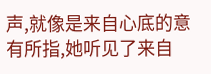声,就像是来自心底的意有所指,她听见了来自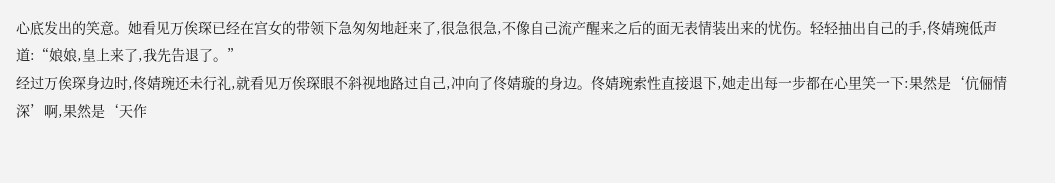心底发出的笑意。她看见万俟琛已经在宫女的带领下急匆匆地赶来了,很急很急,不像自己流产醒来之后的面无表情装出来的忧伤。轻轻抽出自己的手,佟婧琬低声道:“娘娘,皇上来了,我先告退了。”
经过万俟琛身边时,佟婧琬还未行礼,就看见万俟琛眼不斜视地路过自己,冲向了佟婧璇的身边。佟婧琬索性直接退下,她走出每一步都在心里笑一下:果然是‘伉俪情深’啊,果然是‘天作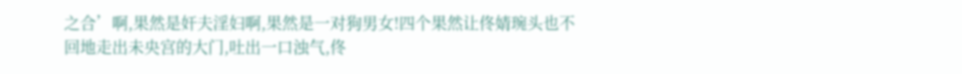之合’啊,果然是奸夫淫妇啊,果然是一对狗男女!四个果然让佟婧琬头也不回地走出未央宫的大门,吐出一口浊气,佟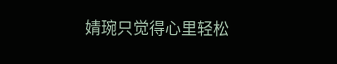婧琬只觉得心里轻松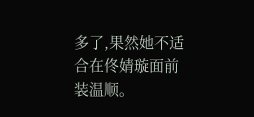多了,果然她不适合在佟婧璇面前装温顺。